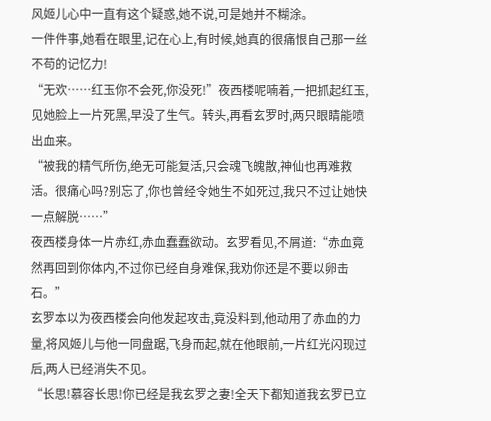风姬儿心中一直有这个疑惑,她不说,可是她并不糊涂。
一件件事,她看在眼里,记在心上,有时候,她真的很痛恨自己那一丝不苟的记忆力!
“无欢……红玉你不会死,你没死!”夜西楼呢喃着,一把抓起红玉,见她脸上一片死黑,早没了生气。转头,再看玄罗时,两只眼睛能喷出血来。
“被我的精气所伤,绝无可能复活,只会魂飞魄散,神仙也再难救活。很痛心吗?别忘了,你也曾经令她生不如死过,我只不过让她快一点解脱……”
夜西楼身体一片赤红,赤血蠢蠢欲动。玄罗看见,不屑道:“赤血竟然再回到你体内,不过你已经自身难保,我劝你还是不要以卵击石。”
玄罗本以为夜西楼会向他发起攻击,竟没料到,他动用了赤血的力量,将风姬儿与他一同盘踞,飞身而起,就在他眼前,一片红光闪现过后,两人已经消失不见。
“长思!慕容长思!你已经是我玄罗之妻!全天下都知道我玄罗已立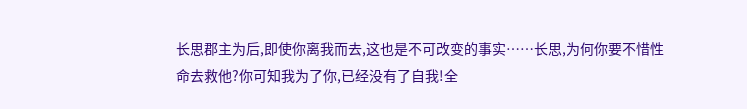长思郡主为后,即使你离我而去,这也是不可改变的事实……长思,为何你要不惜性命去救他?你可知我为了你,已经没有了自我!全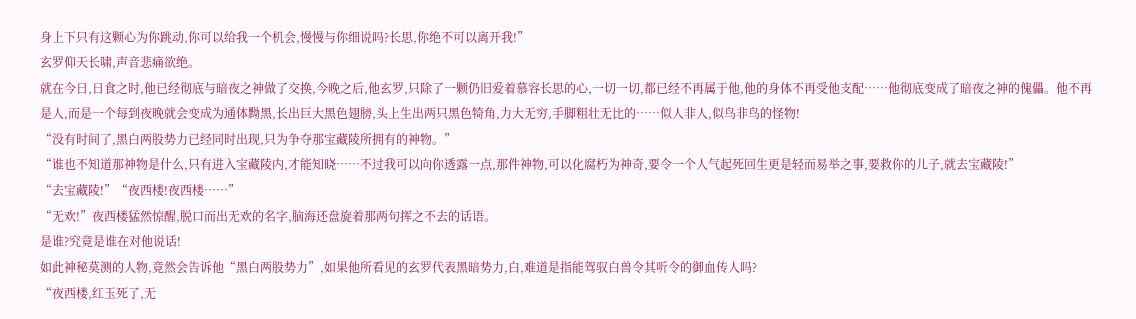身上下只有这颗心为你跳动,你可以给我一个机会,慢慢与你细说吗?长思,你绝不可以离开我!”
玄罗仰天长啸,声音悲痛欲绝。
就在今日,日食之时,他已经彻底与暗夜之神做了交换,今晚之后,他玄罗,只除了一颗仍旧爱着慕容长思的心,一切一切,都已经不再属于他,他的身体不再受他支配……他彻底变成了暗夜之神的傀儡。他不再是人,而是一个每到夜晚就会变成为通体黝黑,长出巨大黑色翅膀,头上生出两只黑色犄角,力大无穷,手脚粗壮无比的……似人非人,似鸟非鸟的怪物!
“没有时间了,黑白两股势力已经同时出现,只为争夺那宝藏陵所拥有的神物。”
“谁也不知道那神物是什么,只有进入宝藏陵内,才能知晓……不过我可以向你透露一点,那件神物,可以化腐朽为神奇,要令一个人气起死回生更是轻而易举之事,要救你的儿子,就去宝藏陵!”
“去宝藏陵!”“夜西楼!夜西楼……”
“无欢!”夜西楼猛然惊醒,脱口而出无欢的名字,脑海还盘旋着那两句挥之不去的话语。
是谁?究竟是谁在对他说话!
如此神秘莫测的人物,竟然会告诉他“黑白两股势力”,如果他所看见的玄罗代表黑暗势力,白,难道是指能驾驭白兽令其听令的御血传人吗?
“夜西楼,红玉死了,无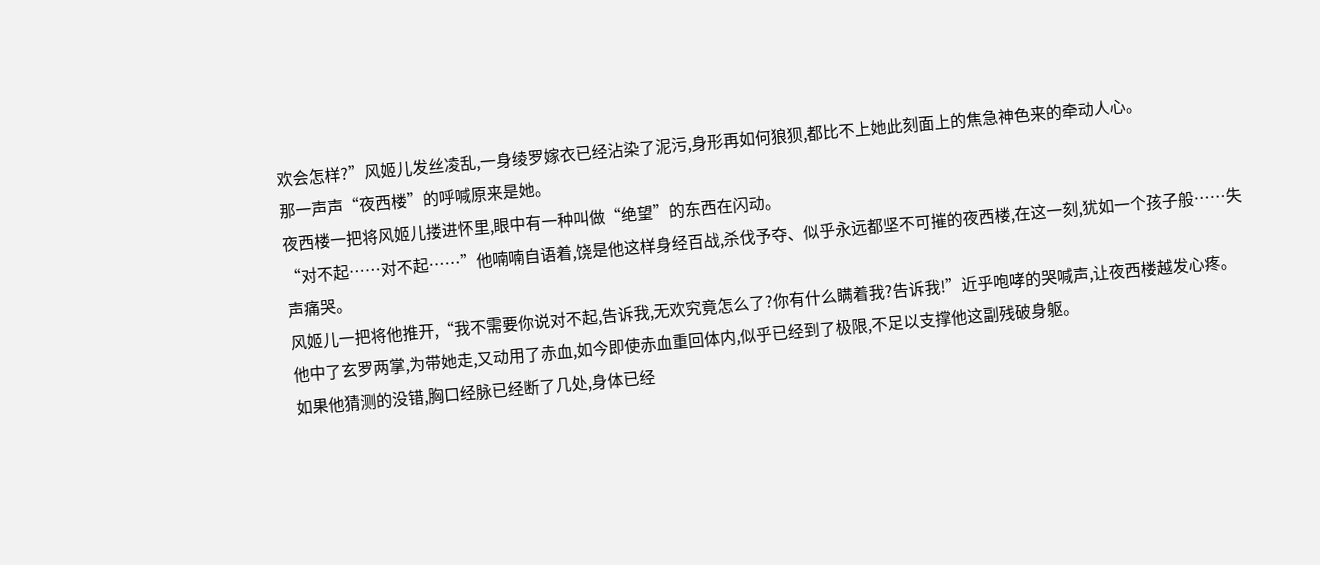欢会怎样?”风姬儿发丝凌乱,一身绫罗嫁衣已经沾染了泥污,身形再如何狼狈,都比不上她此刻面上的焦急神色来的牵动人心。
那一声声“夜西楼”的呼喊原来是她。
夜西楼一把将风姬儿搂进怀里,眼中有一种叫做“绝望”的东西在闪动。
“对不起……对不起……”他喃喃自语着,饶是他这样身经百战,杀伐予夺、似乎永远都坚不可摧的夜西楼,在这一刻,犹如一个孩子般……失声痛哭。
风姬儿一把将他推开,“我不需要你说对不起,告诉我,无欢究竟怎么了?你有什么瞒着我?告诉我!”近乎咆哮的哭喊声,让夜西楼越发心疼。
他中了玄罗两掌,为带她走,又动用了赤血,如今即使赤血重回体内,似乎已经到了极限,不足以支撑他这副残破身躯。
如果他猜测的没错,胸口经脉已经断了几处,身体已经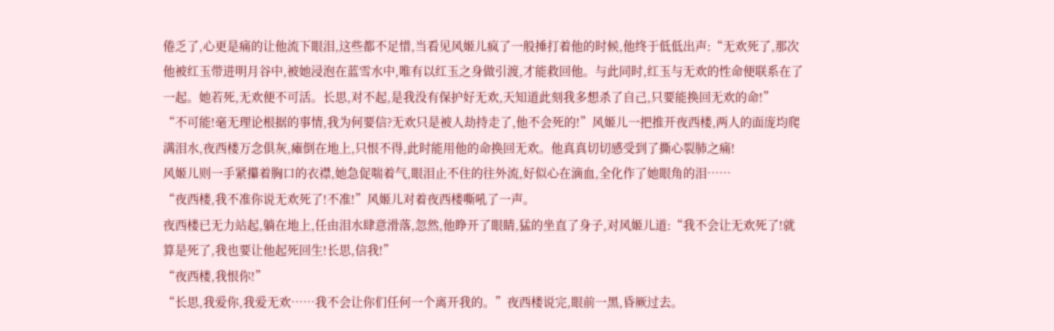倦乏了,心更是痛的让他流下眼泪,这些都不足惜,当看见风姬儿疯了一般捶打着他的时候,他终于低低出声:“无欢死了,那次他被红玉带进明月谷中,被她浸泡在蓝雪水中,唯有以红玉之身做引渡,才能救回他。与此同时,红玉与无欢的性命便联系在了一起。她若死,无欢便不可活。长思,对不起,是我没有保护好无欢,天知道此刻我多想杀了自己,只要能换回无欢的命!”
“不可能!毫无理论根据的事情,我为何要信?无欢只是被人劫持走了,他不会死的!”风姬儿一把推开夜西楼,两人的面庞均爬满泪水,夜西楼万念俱灰,瘫倒在地上,只恨不得,此时能用他的命换回无欢。他真真切切感受到了撕心裂肺之痛!
风姬儿则一手紧攥着胸口的衣襟,她急促喘着气,眼泪止不住的往外流,好似心在滴血,全化作了她眼角的泪……
“夜西楼,我不准你说无欢死了!不准!”风姬儿对着夜西楼嘶吼了一声。
夜西楼已无力站起,躺在地上,任由泪水肆意滑落,忽然,他睁开了眼睛,猛的坐直了身子,对风姬儿道:“我不会让无欢死了!就算是死了,我也要让他起死回生!长思,信我!”
“夜西楼,我恨你!”
“长思,我爱你,我爱无欢……我不会让你们任何一个离开我的。”夜西楼说完,眼前一黑,昏厥过去。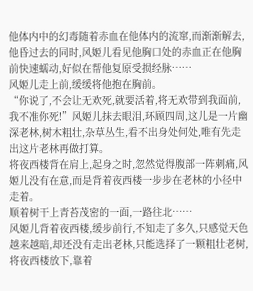他体内中的幻毒随着赤血在他体内的流窜,而渐渐解去,他昏过去的同时,风姬儿看见他胸口处的赤血正在他胸前快速蠕动,好似在帮他复原受损经脉……
风姬儿走上前,缓缓将他抱在胸前。
“你说了,不会让无欢死,就要活着,将无欢带到我面前,我不准你死!”风姬儿抹去眼泪,环顾四周,这儿是一片幽深老林,树木粗壮,杂草丛生,看不出身处何处,唯有先走出这片老林再做打算。
将夜西楼背在肩上,起身之时,忽然觉得腹部一阵刺痛,风姬儿没有在意,而是背着夜西楼一步步在老林的小径中走着。
顺着树干上青苔茂密的一面,一路往北……
风姬儿背着夜西楼,缓步前行,不知走了多久,只感觉天色越来越暗,却还没有走出老林,只能选择了一颗粗壮老树,将夜西楼放下,靠着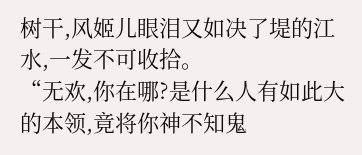树干,风姬儿眼泪又如决了堤的江水,一发不可收拾。
“无欢,你在哪?是什么人有如此大的本领,竟将你神不知鬼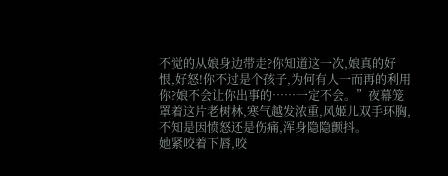不觉的从娘身边带走?你知道这一次,娘真的好恨,好怒!你不过是个孩子,为何有人一而再的利用你?娘不会让你出事的……一定不会。”夜幕笼罩着这片老树林,寒气越发浓重,风姬儿双手环胸,不知是因愤怒还是伤痛,浑身隐隐颤抖。
她紧咬着下唇,咬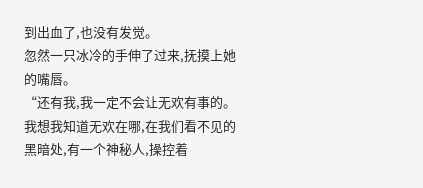到出血了,也没有发觉。
忽然一只冰冷的手伸了过来,抚摸上她的嘴唇。
“还有我,我一定不会让无欢有事的。我想我知道无欢在哪,在我们看不见的黑暗处,有一个神秘人,操控着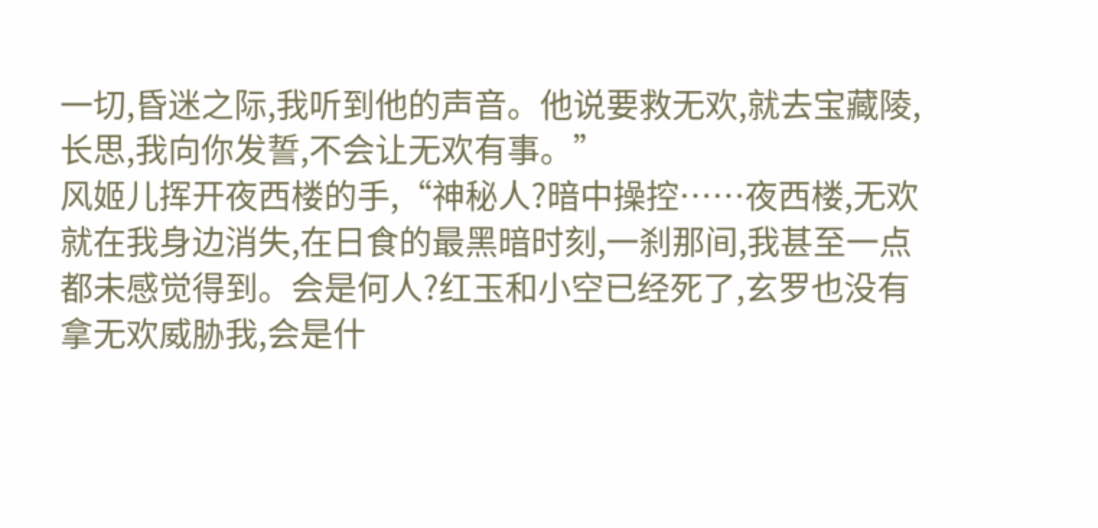一切,昏迷之际,我听到他的声音。他说要救无欢,就去宝藏陵,长思,我向你发誓,不会让无欢有事。”
风姬儿挥开夜西楼的手,“神秘人?暗中操控……夜西楼,无欢就在我身边消失,在日食的最黑暗时刻,一刹那间,我甚至一点都未感觉得到。会是何人?红玉和小空已经死了,玄罗也没有拿无欢威胁我,会是什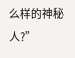么样的神秘人?”